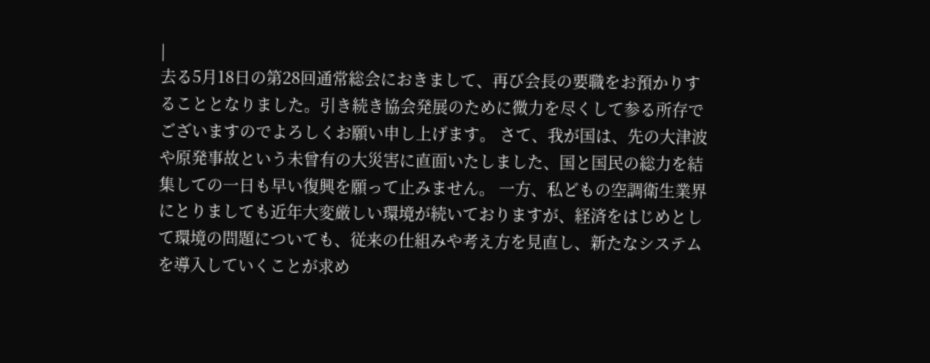|
去る5月18日の第28回通常総会におきまして、再び会長の要職をお預かりすることとなりました。引き続き協会発展のために微力を尽くして参る所存でございますのでよろしくお願い申し上げます。 さて、我が国は、先の大津波や原発事故という未曾有の大災害に直面いたしました、国と国民の総力を結集しての一日も早い復興を願って止みません。 一方、私どもの空調衛生業界にとりましても近年大変厳しい環境が続いておりますが、経済をはじめとして環境の問題についても、従来の仕組みや考え方を見直し、新たなシステムを導入していくことが求め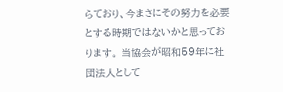らており、今まさにその努力を必要とする時期ではないかと思っております。 当協会が昭和59年に社団法人として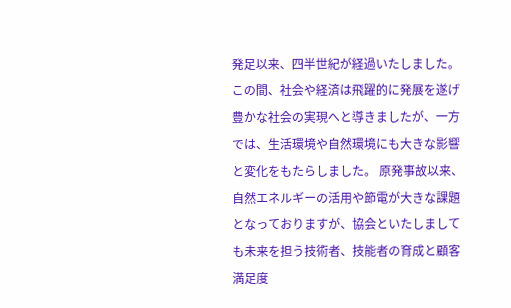発足以来、四半世紀が経過いたしました。この間、社会や経済は飛躍的に発展を遂げ豊かな社会の実現へと導きましたが、一方では、生活環境や自然環境にも大きな影響と変化をもたらしました。 原発事故以来、自然エネルギーの活用や節電が大きな課題となっておりますが、協会といたしましても未来を担う技術者、技能者の育成と顧客満足度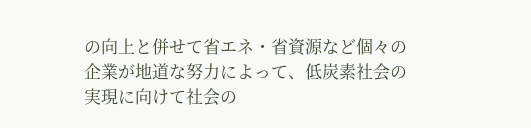の向上と併せて省エネ・省資源など個々の企業が地道な努力によって、低炭素社会の実現に向けて社会の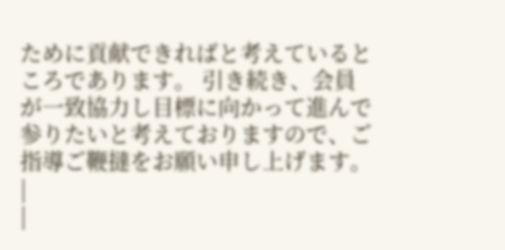ために貢献できればと考えているところであります。 引き続き、会員が一致協力し目標に向かって進んで参りたいと考えておりますので、ご指導ご鞭撻をお願い申し上げます。 |
|